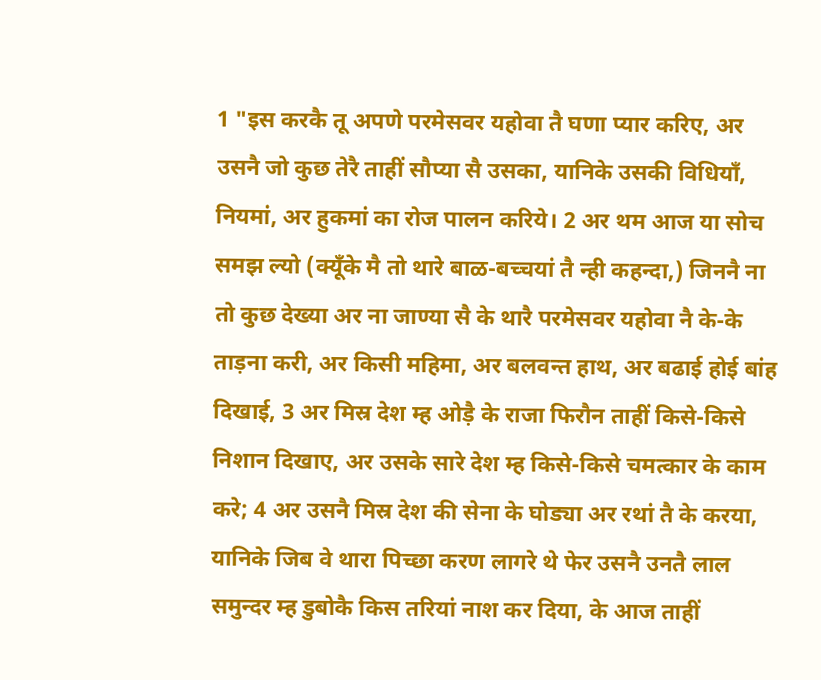1 "इस करकै तू अपणे परमेसवर यहोवा तै घणा प्यार करिए, अर उसनै जो कुछ तेरै ताहीं सौप्या सै उसका, यानिके उसकी विधियाँ, नियमां, अर हुकमां का रोज पालन करिये। 2 अर थम आज या सोच समझ ल्यो (क्यूँके मै तो थारे बाळ-बच्चयां तै न्ही कहन्दा,) जिननै ना तो कुछ देख्या अर ना जाण्या सै के थारै परमेसवर यहोवा नै के-के ताड़ना करी, अर किसी महिमा, अर बलवन्त हाथ, अर बढाई होई बांह दिखाई, 3 अर मिस्र देश म्ह ओड़ै के राजा फिरौन ताहीं किसे-किसे निशान दिखाए, अर उसके सारे देश म्ह किसे-किसे चमत्कार के काम करे; 4 अर उसनै मिस्र देश की सेना के घोड्या अर रथां तै के करया, यानिके जिब वे थारा पिच्छा करण लागरे थे फेर उसनै उनतै लाल समुन्दर म्ह डुबोकै किस तरियां नाश कर दिया, के आज ताहीं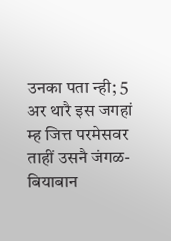उनका पता न्ही; 5 अर थारै इस जगहां म्ह जित्त परमेसवर ताहीं उसनै जंगळ-बियाबान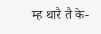म्ह थारै तै के-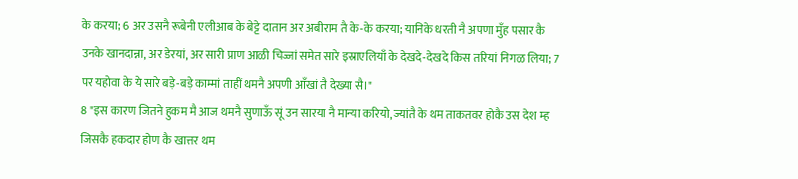के करया; 6 अर उसनै रूबेनी एलीआब के बेट्टे दातान अर अबीराम तै के-के करया; यानिके धरती नै अपणा मुँह पसार कै उनके खानदान्ना, अर डेरयां, अर सारी प्राण आळी चिज्जां समेत सारे इस्राएलियाँ के देखदे-देखदे किस तरियां निगळ लिया; 7 पर यहोवा के ये सारे बड़े-बड़े काम्मां ताहीं थमनै अपणी आँखां तै देख्या सै।"
8 "इस कारण जितने हुकम मै आज थमनै सुणाऊँ सूं उन सारया नै मान्या करियो, ज्यांतै के थम ताकतवर होकै उस देश म्ह जिसकै हकदार होण कै खात्तर थम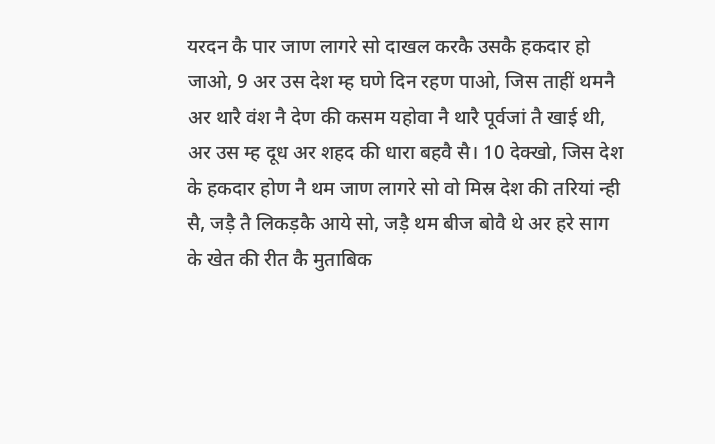यरदन कै पार जाण लागरे सो दाखल करकै उसकै हकदार हो जाओ, 9 अर उस देश म्ह घणे दिन रहण पाओ, जिस ताहीं थमनै अर थारै वंश नै देण की कसम यहोवा नै थारै पूर्वजां तै खाई थी, अर उस म्ह दूध अर शहद की धारा बहवै सै। 10 देक्खो, जिस देश के हकदार होण नै थम जाण लागरे सो वो मिस्र देश की तरियां न्ही सै, जड़ै तै लिकड़कै आये सो, जड़ै थम बीज बोवै थे अर हरे साग के खेत की रीत कै मुताबिक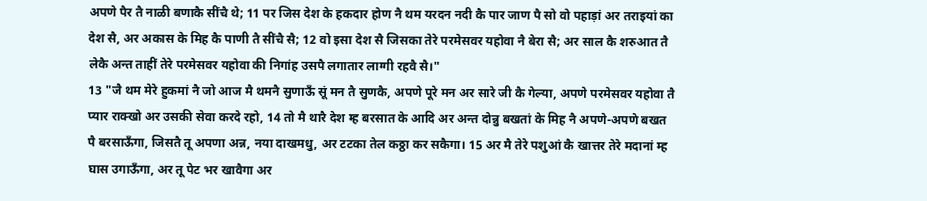अपणे पैर तै नाळी बणाकै सींचै थे; 11 पर जिस देश के हकदार होण नै थम यरदन नदी कै पार जाण पै सो वो पहाड़ां अर तराइयां का देश सै, अर अकास के मिह कै पाणी तै सींचै सै; 12 वो इसा देश सै जिसका तेरे परमेसवर यहोवा नै बेरा सै; अर साल कै शरुआत तै लेकै अन्त ताहीं तेरे परमेसवर यहोवा की निगांह उसपै लगातार लाग्गी रहवै सै।"
13 "जै थम मेरे हुकमां नै जो आज मै थमनै सुणाऊँ सूं मन तै सुणकै, अपणे पूरे मन अर सारे जी कै गेल्या, अपणे परमेसवर यहोवा तै प्यार राक्खो अर उसकी सेवा करदे रहो, 14 तो मै थारै देश म्ह बरसात के आदि अर अन्त दोन्नु बखतां के मिह नै अपणे-अपणे बखत पै बरसाऊँगा, जिसतै तू अपणा अन्न, नया दाखमधु, अर टटका तेल कठ्ठा कर सकैगा। 15 अर मै तेरे पशुआं कै खात्तर तेरे मदानां म्ह घास उगाऊँगा, अर तू पेट भर खावैगा अर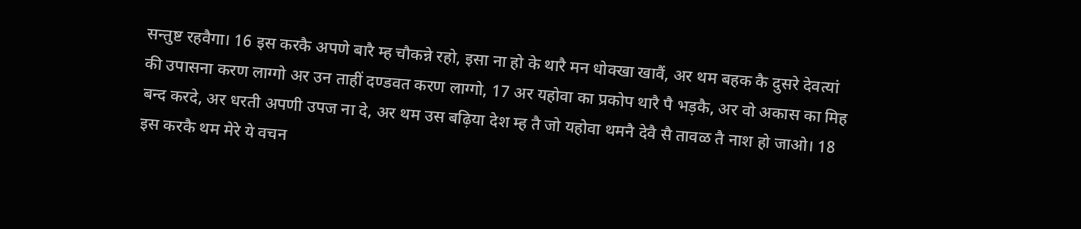सन्तुष्ट रहवैगा। 16 इस करकै अपणे बारै म्ह चौकन्ने रहो, इसा ना हो के थारै मन धोक्खा खावैं, अर थम बहक कै दुसरे देवत्यां की उपासना करण लाग्गो अर उन ताहीं दण्डवत करण लाग्गो, 17 अर यहोवा का प्रकोप थारै पै भड़कै, अर वो अकास का मिह बन्द करदे, अर धरती अपणी उपज ना दे, अर थम उस बढ़िया देश म्ह तै जो यहोवा थमनै देवै सै तावळ तै नाश हो जाओ। 18 इस करकै थम मेरे ये वचन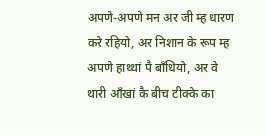अपणे-अपणे मन अर जी म्ह धारण करे रहियो, अर निशान के रूप म्ह अपणे हाथ्थां पै बाँधियो, अर वे थारी आँखां कै बीच टीक्के का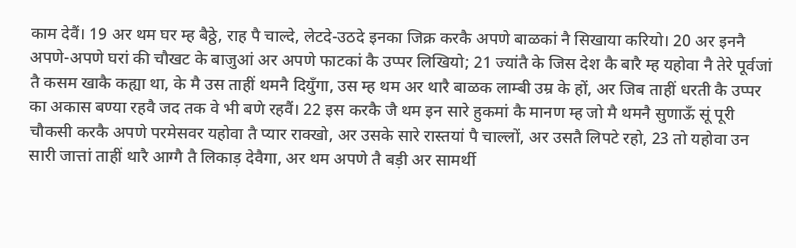काम देवैं। 19 अर थम घर म्ह बैठ्ठे, राह पै चाल्दे, लेटदे-उठदे इनका जिक्र करकै अपणे बाळकां नै सिखाया करियो। 20 अर इननै अपणे-अपणे घरां की चौखट के बाजुआं अर अपणे फाटकां कै उप्पर लिखियो; 21 ज्यांतै के जिस देश कै बारै म्ह यहोवा नै तेरे पूर्वजां तै कसम खाकै कह्या था, के मै उस ताहीं थमनै दियुँगा, उस म्ह थम अर थारै बाळक लाम्बी उम्र के हों, अर जिब ताहीं धरती कै उप्पर का अकास बण्या रहवै जद तक वे भी बणे रहवैं। 22 इस करकै जै थम इन सारे हुकमां कै मानण म्ह जो मै थमनै सुणाऊँ सूं पूरी चौकसी करकै अपणे परमेसवर यहोवा तै प्यार राक्खो, अर उसके सारे रास्तयां पै चाल्लों, अर उसतै लिपटे रहो, 23 तो यहोवा उन सारी जात्तां ताहीं थारै आग्गै तै लिकाड़ देवैगा, अर थम अपणे तै बड़ी अर सामर्थी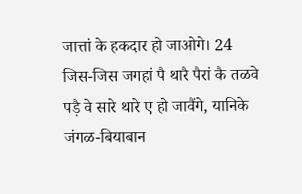जात्तां के हकदार हो जाओगे। 24 जिस-जिस जगहां पै थारै पैरां कै तळवे पड़ै वे सारे थारे ए हो जावैंगे, यानिके जंगळ-बियाबान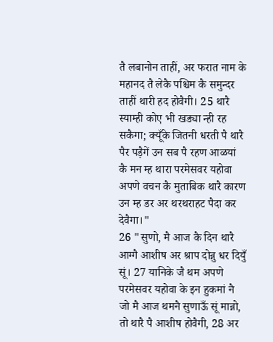तै लबानोन ताहीं, अर फरात नाम के महानद तै लेकै पश्चिम कै समुन्दर ताहीं थारी हद होवैगी। 25 थारै स्याम्ही कोए भी खड्या न्ही रह सकैगा; क्यूँके जितनी धरती पै थारै पैर पड़ैगें उन सब पै रहण आळयां कै मन म्ह थारा परमेसवर यहोवा अपणे वचन कै मुताबिक थारै कारण उन म्ह डर अर थरथराहट पैदा कर देवैगा।"
26 "सुणो, मै आज कै दिन थारै आग्गै आशीष अर श्राप दोन्नु धर दियुँ सूं। 27 यानिके जै थम अपणे परमेसवर यहोवा के इन हुकमां नै जो मै आज थमनै सुणाऊँ सूं मान्नो, तो थारै पै आशीष होवैगी, 28 अर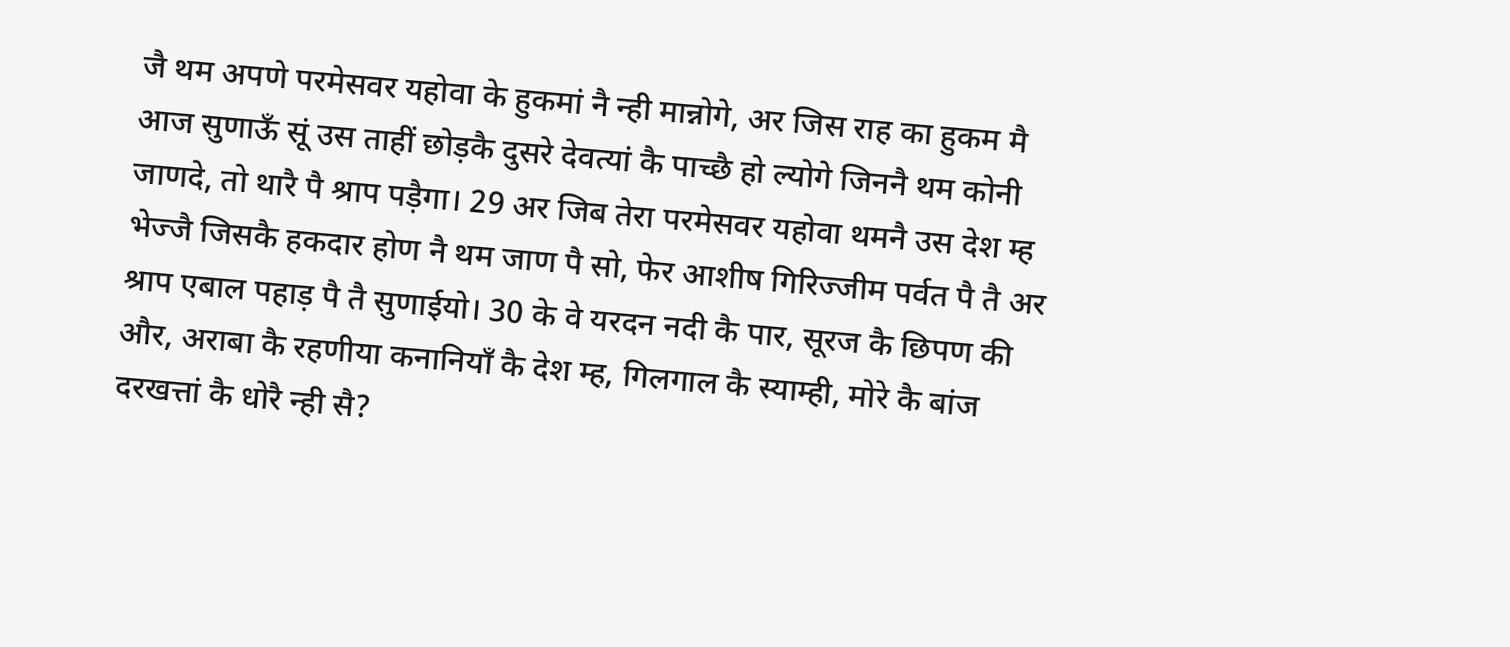जै थम अपणे परमेसवर यहोवा के हुकमां नै न्ही मान्नोगे, अर जिस राह का हुकम मै आज सुणाऊँ सूं उस ताहीं छोड़कै दुसरे देवत्यां कै पाच्छै हो ल्योगे जिननै थम कोनी जाणदे, तो थारै पै श्राप पड़ैगा। 29 अर जिब तेरा परमेसवर यहोवा थमनै उस देश म्ह भेज्जै जिसकै हकदार होण नै थम जाण पै सो, फेर आशीष गिरिज्जीम पर्वत पै तै अर श्राप एबाल पहाड़ पै तै सुणाईयो। 30 के वे यरदन नदी कै पार, सूरज कै छिपण की और, अराबा कै रहणीया कनानियाँ कै देश म्ह, गिलगाल कै स्याम्ही, मोरे कै बांज दरखत्तां कै धोरै न्ही सै?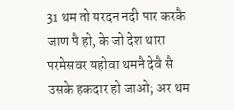31 थम तो यरदन नदी पार करकै जाण पै हो, के जो देश थारा परमेसवर यहोवा थमनै देवै सै उसके हकदार हो जाओ; अर थम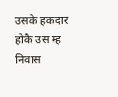उसके हकदार होकै उस म्ह निवास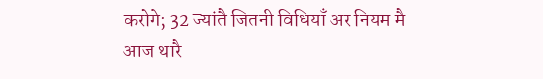करोगे; 32 ज्यांतै जितनी विधियाँ अर नियम मै आज थारै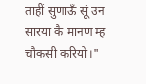ताहीं सुणाऊँ सूं उन सारया कै मानण म्ह चौकसी करियो।"